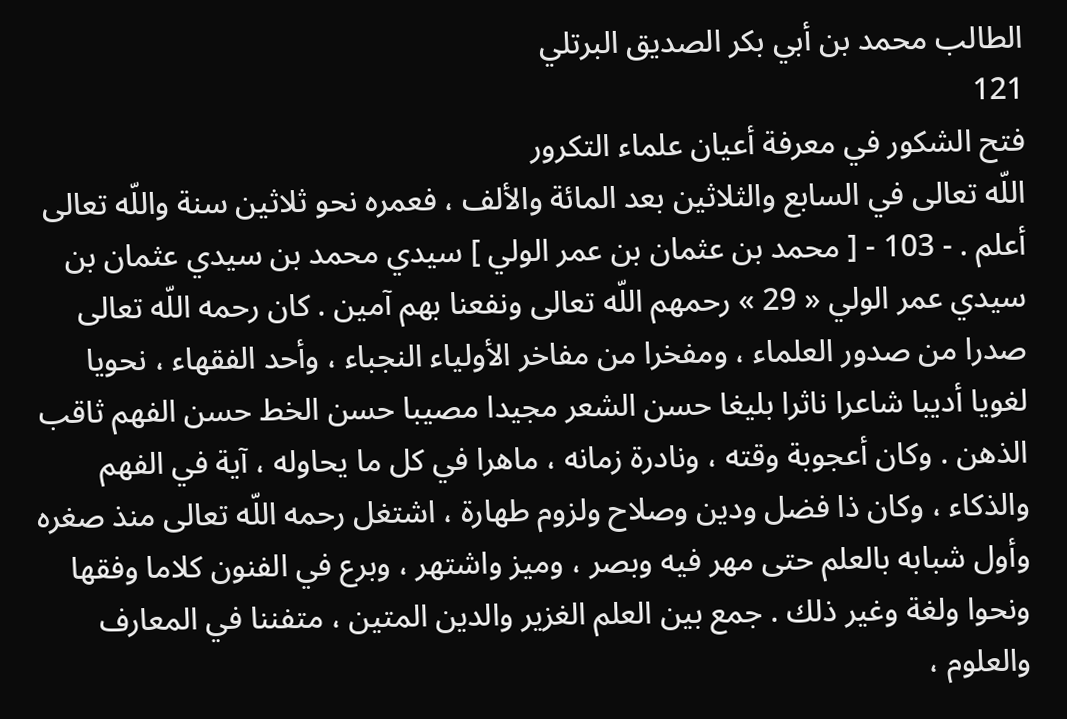الطالب محمد بن أبي بكر الصديق البرتلي
121
فتح الشكور في معرفة أعيان علماء التكرور
اللّه تعالى في السابع والثلاثين بعد المائة والألف ، فعمره نحو ثلاثين سنة واللّه تعالى أعلم . - 103 - [ محمد بن عثمان بن عمر الولي ] سيدي محمد بن سيدي عثمان بن سيدي عمر الولي « 29 » رحمهم اللّه تعالى ونفعنا بهم آمين . كان رحمه اللّه تعالى صدرا من صدور العلماء ، ومفخرا من مفاخر الأولياء النجباء ، وأحد الفقهاء ، نحويا لغويا أديبا شاعرا ناثرا بليغا حسن الشعر مجيدا مصيبا حسن الخط حسن الفهم ثاقب الذهن . وكان أعجوبة وقته ، ونادرة زمانه ، ماهرا في كل ما يحاوله ، آية في الفهم والذكاء ، وكان ذا فضل ودين وصلاح ولزوم طهارة ، اشتغل رحمه اللّه تعالى منذ صغره وأول شبابه بالعلم حتى مهر فيه وبصر ، وميز واشتهر ، وبرع في الفنون كلاما وفقها ونحوا ولغة وغير ذلك . جمع بين العلم الغزير والدين المتين ، متفننا في المعارف والعلوم ،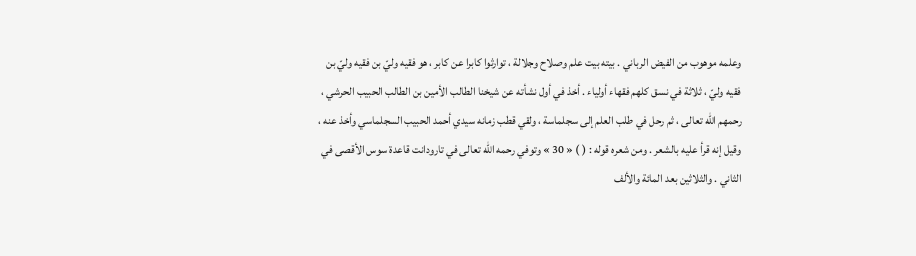وعلمه موهوب من الفيض الرباني . بيته بيت علم وصلاح وجلالة ، توارثوا كابرا عن كابر ، هو فقيه وليّ بن فقيه وليّ بن فقيه وليّ ، ثلاثة في نسق كلهم فقهاء أولياء . أخذ في أول نشأته عن شيخنا الطالب الأمين بن الطالب الحبيب الحرشي ، رحمهم اللّه تعالى ، ثم رحل في طلب العلم إلى سجلماسة ، ولقي قطب زمانه سيدي أحمد الحبيب السجلماسي وأخذ عنه ، وقيل إنه قرأ عليه بالشعر . ومن شعره قوله : ( ) « 30 » وتوفي رحمه اللّه تعالى في تارودانت قاعدة سوس الأقصى في الثاني . والثلاثين بعد المائة والألف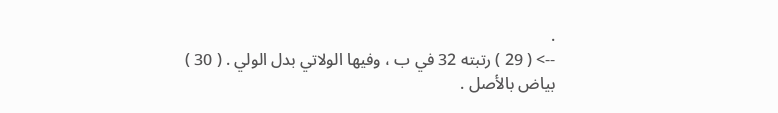.
--> ( 29 ) رتبته 32 في ب ، وفيها الولاتي بدل الولي . ( 30 ) بياض بالأصل .